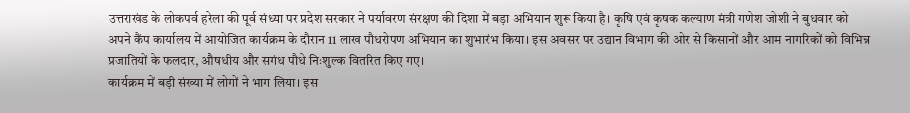उत्तराखंड के लोकपर्व हरेला की पूर्व संध्या पर प्रदेश सरकार ने पर्यावरण संरक्षण की दिशा में बड़ा अभियान शुरू किया है। कृषि एवं कृषक कल्याण मंत्री गणेश जोशी ने बुधवार को अपने कैंप कार्यालय में आयोजित कार्यक्रम के दौरान 11 लाख पौधरोपण अभियान का शुभारंभ किया। इस अवसर पर उद्यान विभाग की ओर से किसानों और आम नागरिकों को विभिन्न प्रजातियों के फलदार, औषधीय और सगंध पौधे निःशुल्क वितरित किए गए।
कार्यक्रम में बड़ी संख्या में लोगों ने भाग लिया। इस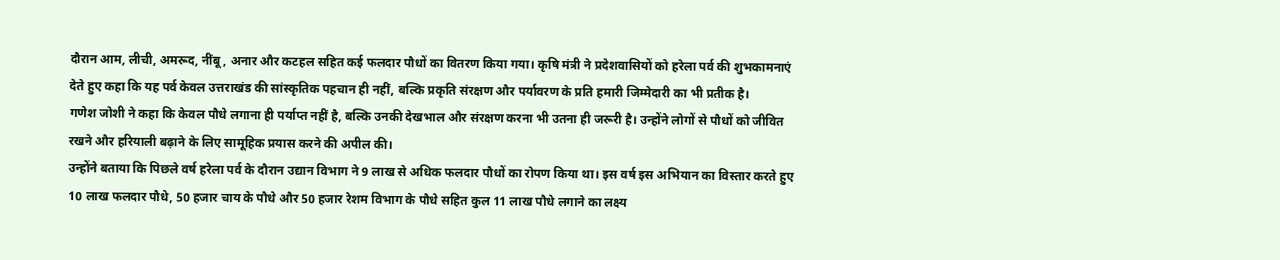दौरान आम, लीची, अमरूद, नींबू, अनार और कटहल सहित कई फलदार पौधों का वितरण किया गया। कृषि मंत्री ने प्रदेशवासियों को हरेला पर्व की शुभकामनाएं देते हुए कहा कि यह पर्व केवल उत्तराखंड की सांस्कृतिक पहचान ही नहीं, बल्कि प्रकृति संरक्षण और पर्यावरण के प्रति हमारी जिम्मेदारी का भी प्रतीक है।
गणेश जोशी ने कहा कि केवल पौधे लगाना ही पर्याप्त नहीं है, बल्कि उनकी देखभाल और संरक्षण करना भी उतना ही जरूरी है। उन्होंने लोगों से पौधों को जीवित रखने और हरियाली बढ़ाने के लिए सामूहिक प्रयास करने की अपील की।
उन्होंने बताया कि पिछले वर्ष हरेला पर्व के दौरान उद्यान विभाग ने 9 लाख से अधिक फलदार पौधों का रोपण किया था। इस वर्ष इस अभियान का विस्तार करते हुए 10 लाख फलदार पौधे, 50 हजार चाय के पौधे और 50 हजार रेशम विभाग के पौधे सहित कुल 11 लाख पौधे लगाने का लक्ष्य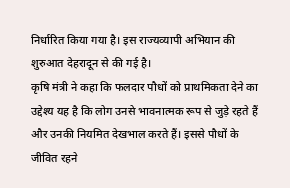निर्धारित किया गया है। इस राज्यव्यापी अभियान की शुरुआत देहरादून से की गई है।
कृषि मंत्री ने कहा कि फलदार पौधों को प्राथमिकता देने का उद्देश्य यह है कि लोग उनसे भावनात्मक रूप से जुड़े रहते हैं और उनकी नियमित देखभाल करते हैं। इससे पौधों के जीवित रहने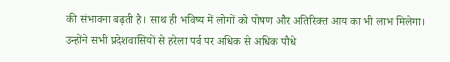की संभावना बढ़ती है। साथ ही भविष्य में लोगों को पोषण और अतिरिक्त आय का भी लाभ मिलेगा।
उन्होंने सभी प्रदेशवासियों से हरेला पर्व पर अधिक से अधिक पौधे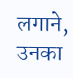लगाने, उनका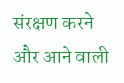संरक्षण करने और आने वाली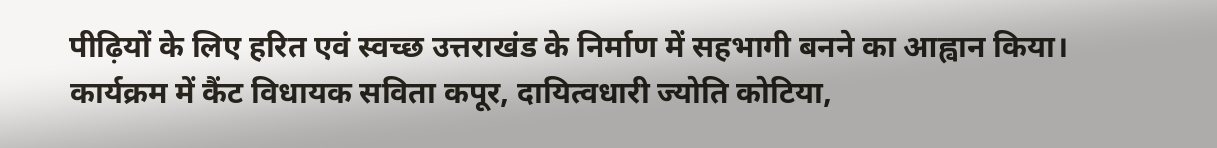पीढ़ियों के लिए हरित एवं स्वच्छ उत्तराखंड के निर्माण में सहभागी बनने का आह्वान किया।
कार्यक्रम में कैंट विधायक सविता कपूर, दायित्वधारी ज्योति कोटिया,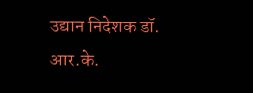उद्यान निदेशक डॉ. आर.के.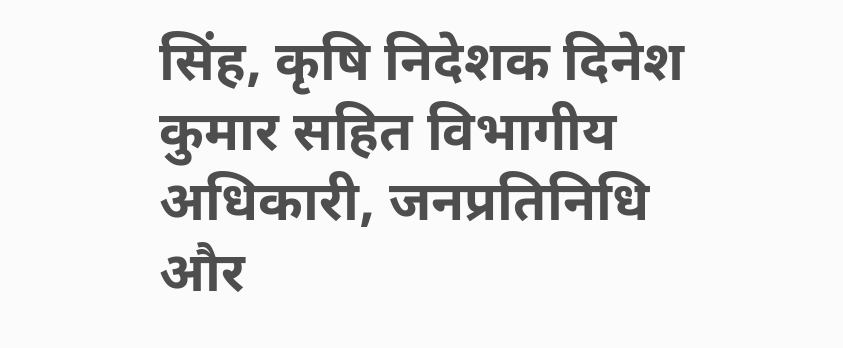सिंह, कृषि निदेशक दिनेश कुमार सहित विभागीय अधिकारी, जनप्रतिनिधि और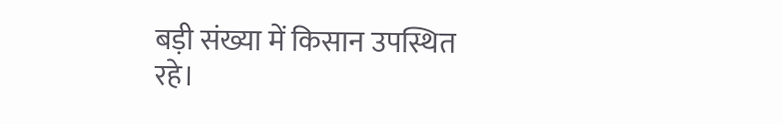बड़ी संख्या में किसान उपस्थित रहे।